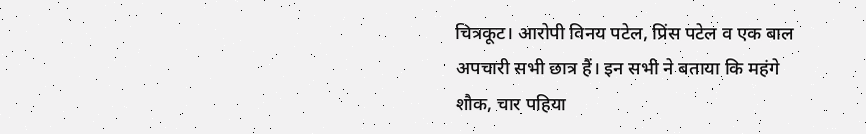चित्रकूट। आरोपी विनय पटेल, प्रिंस पटेल व एक बाल अपचारी सभी छात्र हैं। इन सभी ने बताया कि महंगे शौक, चार पहिया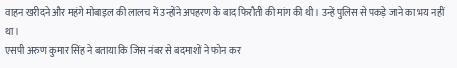वाहन खरीदने और महंगे मोबाइल की लालच में उन्होंने अपहरण के बाद फिरौती की मांग की थी। उन्हें पुलिस से पकड़े जाने का भय नहीं था।
एसपी अरुण कुमार सिंह ने बताया कि जिस नंबर से बदमाशों ने फोन कर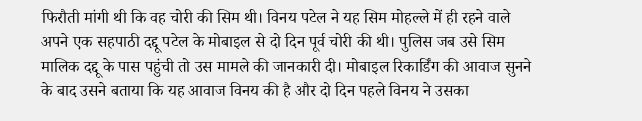फिरौती मांगी थी कि वह चोरी की सिम थी। विनय पटेल ने यह सिम मोहल्ले में ही रहने वाले अपने एक सहपाठी दद्दू पटेल के मोबाइल से दो दिन पूर्व चोरी की थी। पुलिस जब उसे सिम मालिक दद्दू के पास पहुंची तो उस मामले की जानकारी दी। मोबाइल रिकार्डिंग की आवाज सुनने के बाद उसने बताया कि यह आवाज विनय की है और दो दिन पहले विनय ने उसका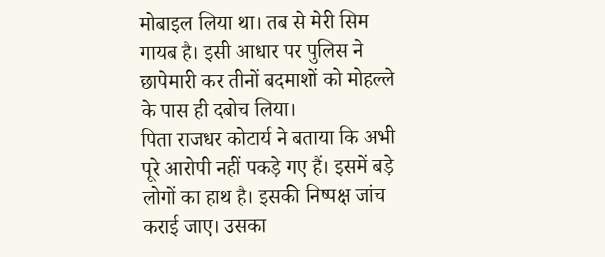मोबाइल लिया था। तब से मेरी सिम गायब है। इसी आधार पर पुलिस ने छापेमारी कर तीनों बदमाशों को मोहल्ले के पास ही दबोच लिया।
पिता राजधर कोटार्य ने बताया कि अभी पूरे आरोपी नहीं पकड़े गए हैं। इसमें बड़े लोगों का हाथ है। इसकी निष्पक्ष जांच कराई जाए। उसका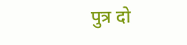पुत्र दो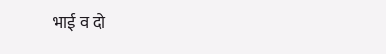भाई व दो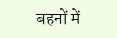बहनों में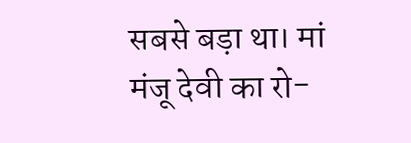सबसे बड़ा था। मां मंजू देवी का रो-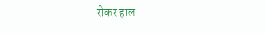रोकर हाल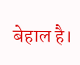बेहाल है।